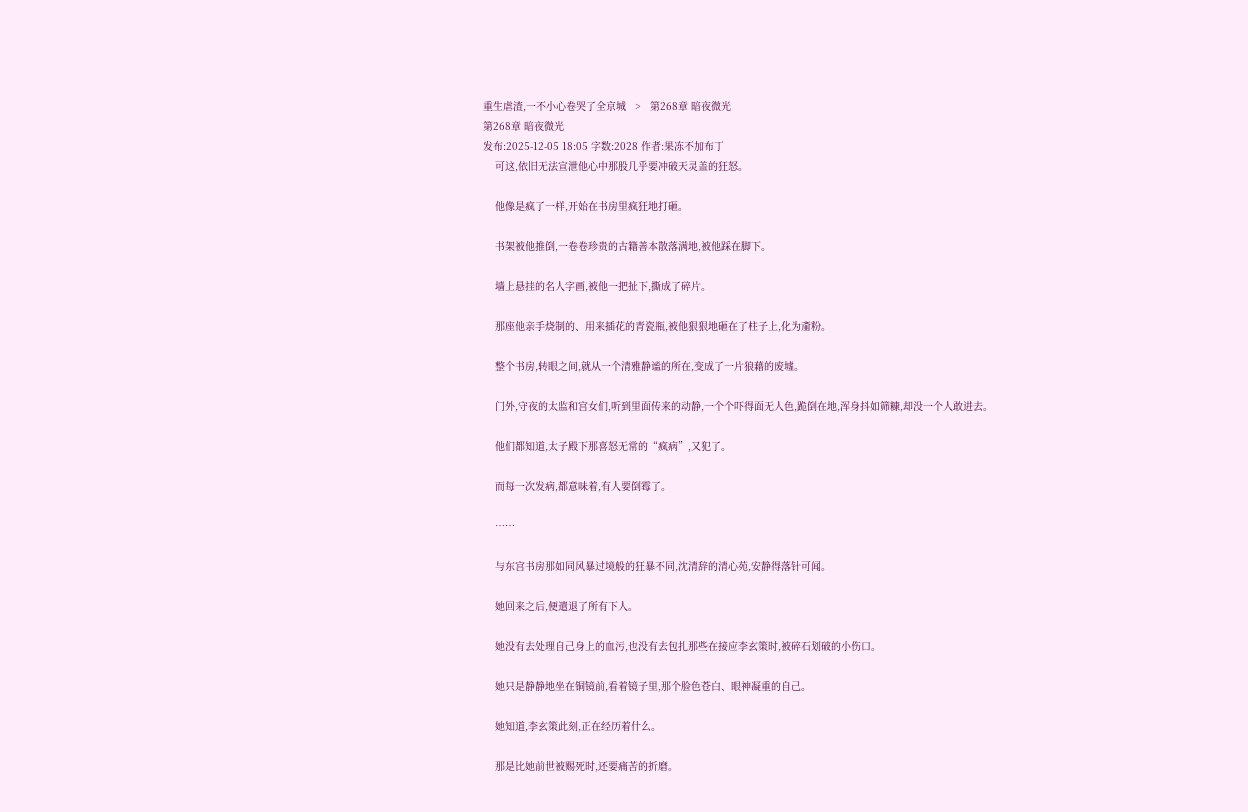重生虐渣,一不小心卷哭了全京城   >   第268章 暗夜微光
第268章 暗夜微光
发布:2025-12-05 18:05 字数:2028 作者:果冻不加布丁
    可这,依旧无法宣泄他心中那股几乎要冲破天灵盖的狂怒。

    他像是疯了一样,开始在书房里疯狂地打砸。

    书架被他推倒,一卷卷珍贵的古籍善本散落满地,被他踩在脚下。

    墙上悬挂的名人字画,被他一把扯下,撕成了碎片。

    那座他亲手烧制的、用来插花的青瓷瓶,被他狠狠地砸在了柱子上,化为齑粉。

    整个书房,转眼之间,就从一个清雅静谧的所在,变成了一片狼藉的废墟。

    门外,守夜的太监和宫女们,听到里面传来的动静,一个个吓得面无人色,跪倒在地,浑身抖如筛糠,却没一个人敢进去。

    他们都知道,太子殿下那喜怒无常的“疯病”,又犯了。

    而每一次发病,都意味着,有人要倒霉了。

    ……

    与东宫书房那如同风暴过境般的狂暴不同,沈清辞的清心苑,安静得落针可闻。

    她回来之后,便遣退了所有下人。

    她没有去处理自己身上的血污,也没有去包扎那些在接应李玄策时,被碎石划破的小伤口。

    她只是静静地坐在铜镜前,看着镜子里,那个脸色苍白、眼神凝重的自己。

    她知道,李玄策此刻,正在经历着什么。

    那是比她前世被赐死时,还要痛苦的折磨。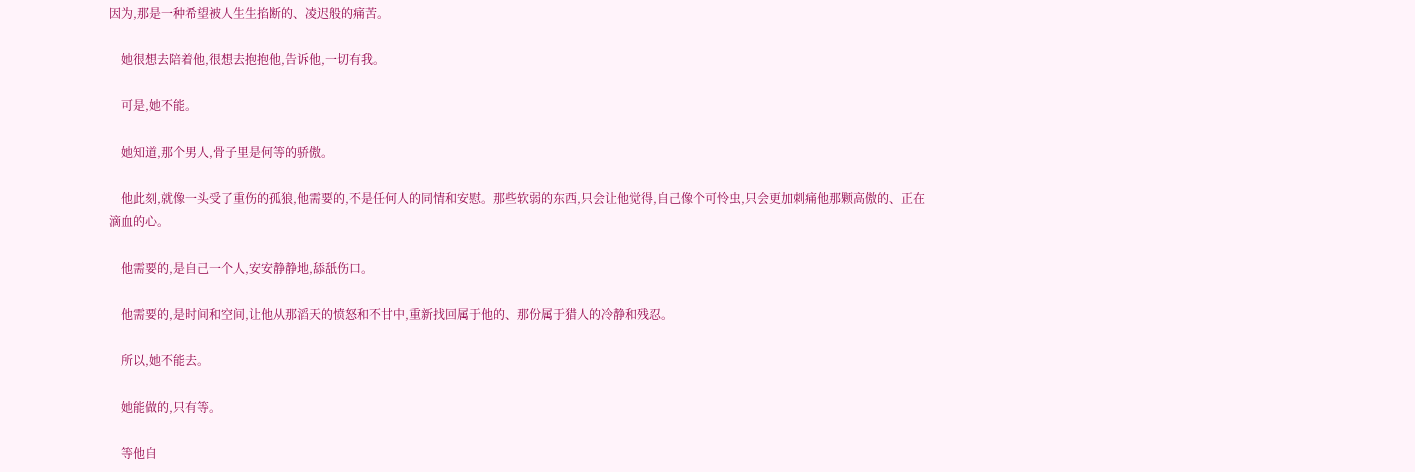因为,那是一种希望被人生生掐断的、凌迟般的痛苦。

    她很想去陪着他,很想去抱抱他,告诉他,一切有我。

    可是,她不能。

    她知道,那个男人,骨子里是何等的骄傲。

    他此刻,就像一头受了重伤的孤狼,他需要的,不是任何人的同情和安慰。那些软弱的东西,只会让他觉得,自己像个可怜虫,只会更加刺痛他那颗高傲的、正在滴血的心。

    他需要的,是自己一个人,安安静静地,舔舐伤口。

    他需要的,是时间和空间,让他从那滔天的愤怒和不甘中,重新找回属于他的、那份属于猎人的冷静和残忍。

    所以,她不能去。

    她能做的,只有等。

    等他自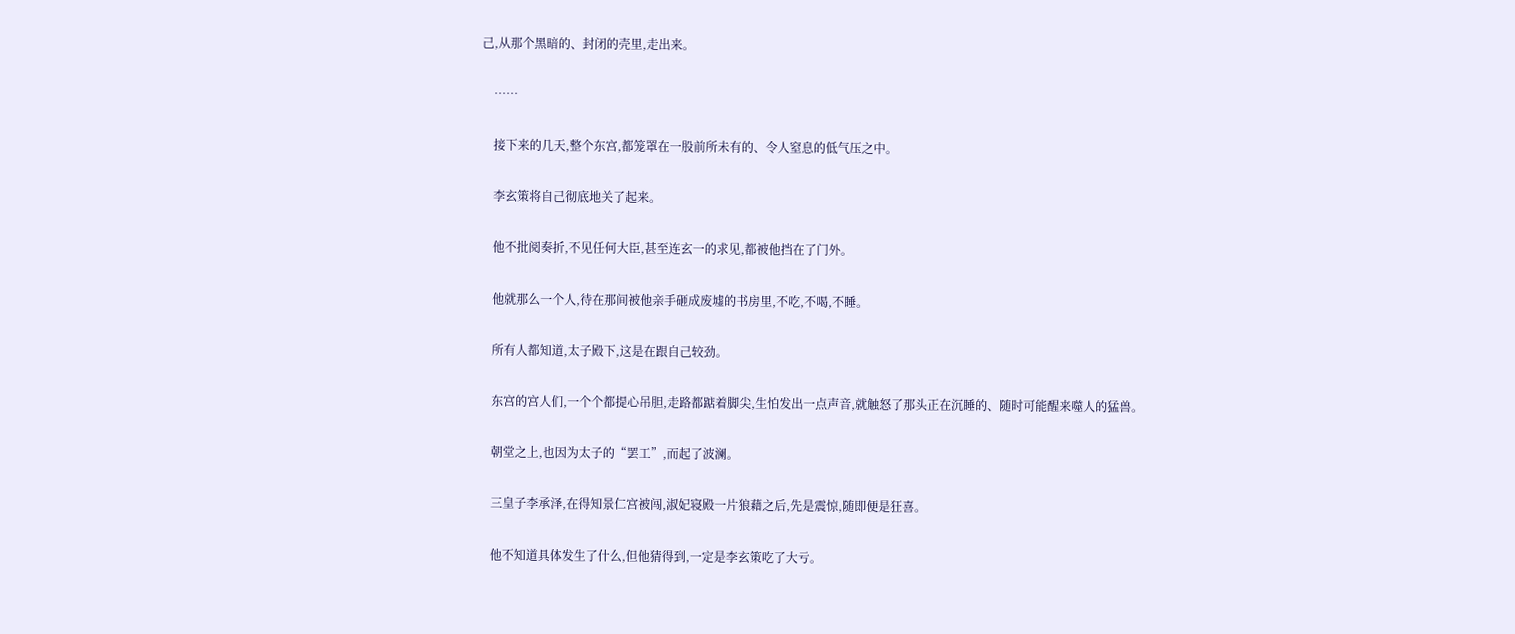己,从那个黑暗的、封闭的壳里,走出来。

    ……

    接下来的几天,整个东宫,都笼罩在一股前所未有的、令人窒息的低气压之中。

    李玄策将自己彻底地关了起来。

    他不批阅奏折,不见任何大臣,甚至连玄一的求见,都被他挡在了门外。

    他就那么一个人,待在那间被他亲手砸成废墟的书房里,不吃,不喝,不睡。

    所有人都知道,太子殿下,这是在跟自己较劲。

    东宫的宫人们,一个个都提心吊胆,走路都踮着脚尖,生怕发出一点声音,就触怒了那头正在沉睡的、随时可能醒来噬人的猛兽。

    朝堂之上,也因为太子的“罢工”,而起了波澜。

    三皇子李承泽,在得知景仁宫被闯,淑妃寝殿一片狼藉之后,先是震惊,随即便是狂喜。

    他不知道具体发生了什么,但他猜得到,一定是李玄策吃了大亏。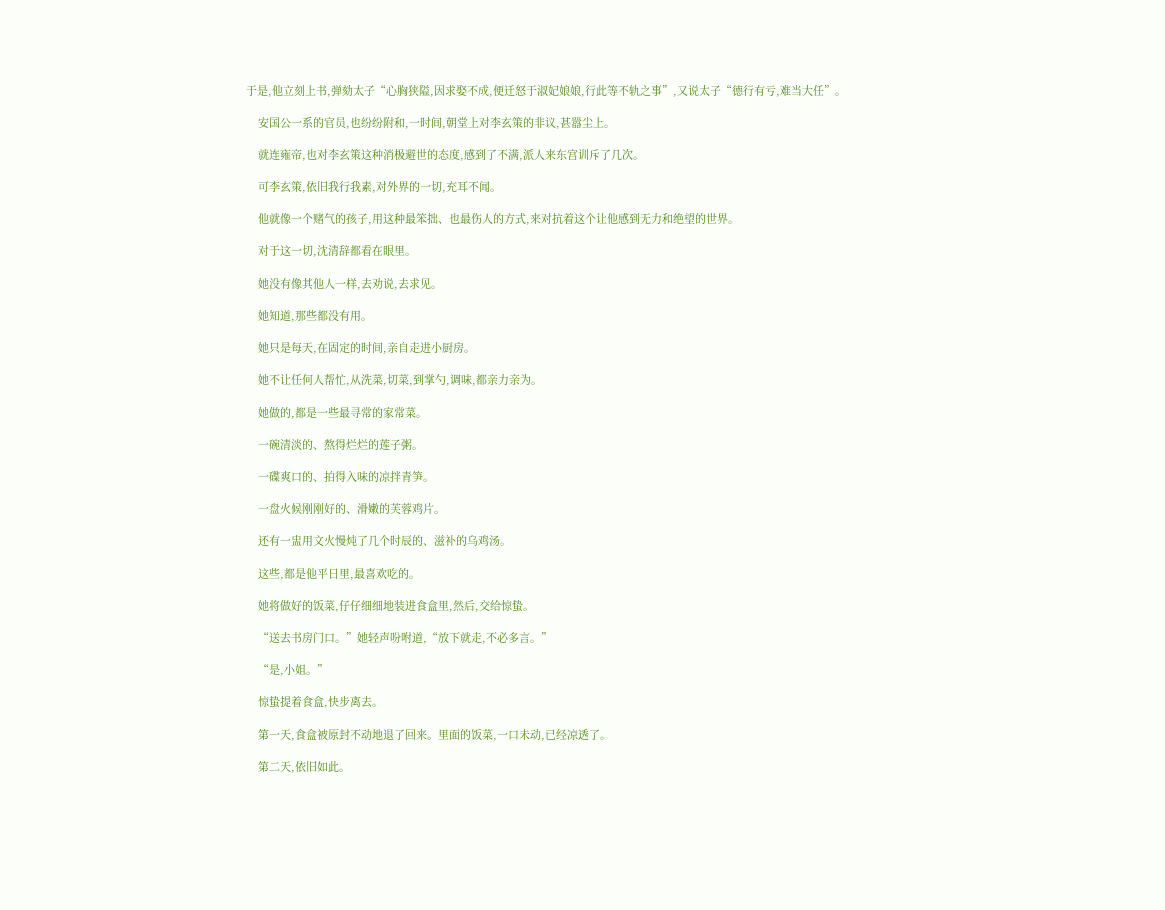于是,他立刻上书,弹劾太子“心胸狭隘,因求娶不成,便迁怒于淑妃娘娘,行此等不轨之事”,又说太子“德行有亏,难当大任”。

    安国公一系的官员,也纷纷附和,一时间,朝堂上对李玄策的非议,甚嚣尘上。

    就连雍帝,也对李玄策这种消极避世的态度,感到了不满,派人来东宫训斥了几次。

    可李玄策,依旧我行我素,对外界的一切,充耳不闻。

    他就像一个赌气的孩子,用这种最笨拙、也最伤人的方式,来对抗着这个让他感到无力和绝望的世界。

    对于这一切,沈清辞都看在眼里。

    她没有像其他人一样,去劝说,去求见。

    她知道,那些都没有用。

    她只是每天,在固定的时间,亲自走进小厨房。

    她不让任何人帮忙,从洗菜,切菜,到掌勺,调味,都亲力亲为。

    她做的,都是一些最寻常的家常菜。

    一碗清淡的、熬得烂烂的莲子粥。

    一碟爽口的、拍得入味的凉拌青笋。

    一盘火候刚刚好的、滑嫩的芙蓉鸡片。

    还有一盅用文火慢炖了几个时辰的、滋补的乌鸡汤。

    这些,都是他平日里,最喜欢吃的。

    她将做好的饭菜,仔仔细细地装进食盒里,然后,交给惊蛰。

    “送去书房门口。”她轻声吩咐道,“放下就走,不必多言。”

    “是,小姐。”

    惊蛰提着食盒,快步离去。

    第一天,食盒被原封不动地退了回来。里面的饭菜,一口未动,已经凉透了。

    第二天,依旧如此。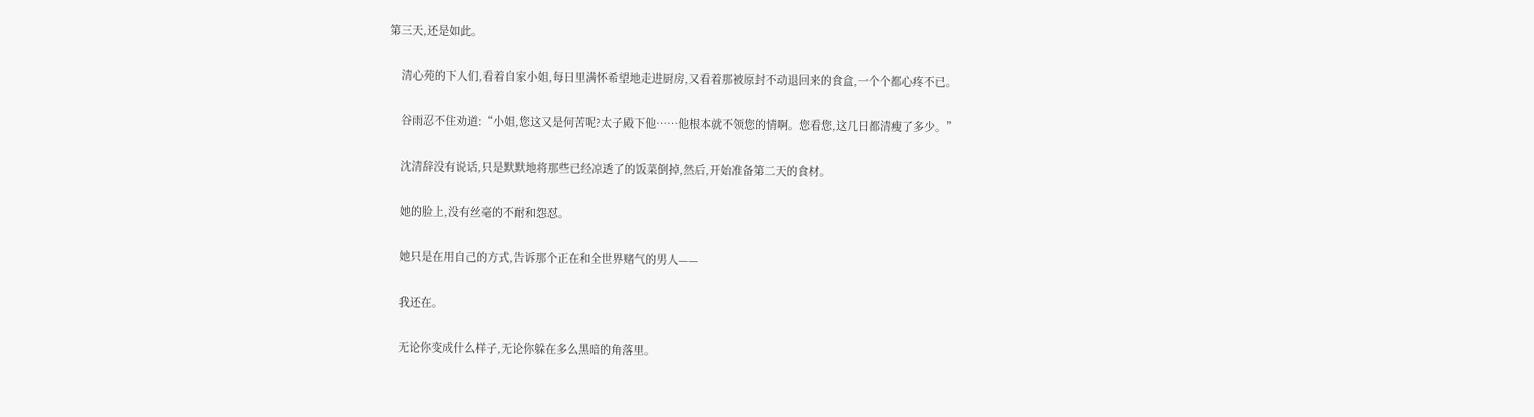第三天,还是如此。

    清心苑的下人们,看着自家小姐,每日里满怀希望地走进厨房,又看着那被原封不动退回来的食盒,一个个都心疼不已。

    谷雨忍不住劝道:“小姐,您这又是何苦呢?太子殿下他……他根本就不领您的情啊。您看您,这几日都清瘦了多少。”

    沈清辞没有说话,只是默默地将那些已经凉透了的饭菜倒掉,然后,开始准备第二天的食材。

    她的脸上,没有丝毫的不耐和怨怼。

    她只是在用自己的方式,告诉那个正在和全世界赌气的男人——

    我还在。

    无论你变成什么样子,无论你躲在多么黑暗的角落里。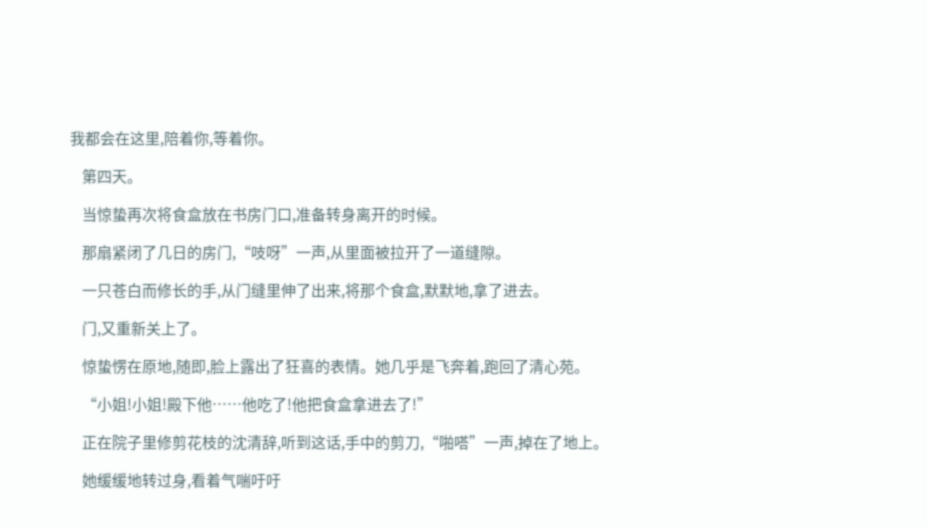我都会在这里,陪着你,等着你。

    第四天。

    当惊蛰再次将食盒放在书房门口,准备转身离开的时候。

    那扇紧闭了几日的房门,“吱呀”一声,从里面被拉开了一道缝隙。

    一只苍白而修长的手,从门缝里伸了出来,将那个食盒,默默地,拿了进去。

    门,又重新关上了。

    惊蛰愣在原地,随即,脸上露出了狂喜的表情。她几乎是飞奔着,跑回了清心苑。

    “小姐!小姐!殿下他……他吃了!他把食盒拿进去了!”

    正在院子里修剪花枝的沈清辞,听到这话,手中的剪刀,“啪嗒”一声,掉在了地上。

    她缓缓地转过身,看着气喘吁吁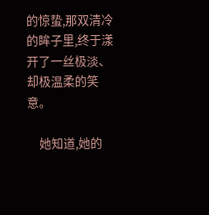的惊蛰,那双清冷的眸子里,终于漾开了一丝极淡、却极温柔的笑意。

    她知道,她的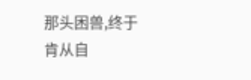那头困兽,终于肯从自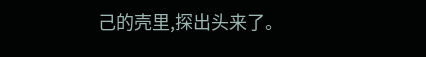己的壳里,探出头来了。